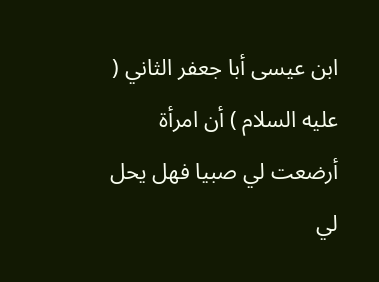ابن عيسى أبا جعفر الثاني ( عليه السلام ) أن امرأة أرضعت لي صبيا فهل يحل لي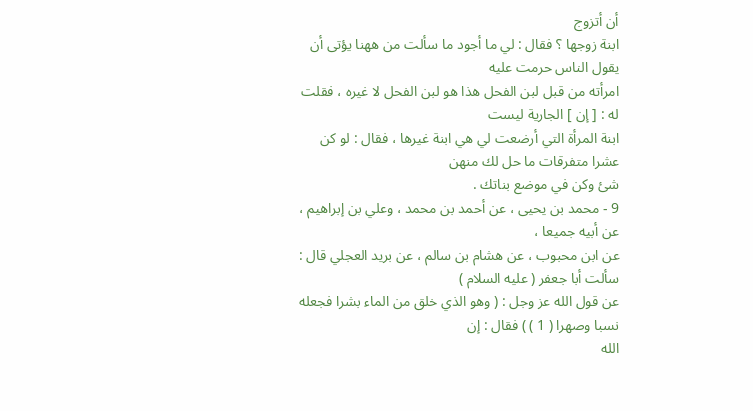أن أتزوج
ابنة زوجها ؟ فقال : لي ما أجود ما سألت من ههنا يؤتى أن يقول الناس حرمت عليه
امرأته من قبل لبن الفحل هذا هو لبن الفحل لا غيره ، فقلت له : [ إن ] الجارية ليست
ابنة المرأة التي أرضعت لي هي ابنة غيرها ، فقال : لو كن عشرا متفرقات ما حل لك منهن
شئ وكن في موضع بناتك .
9 - محمد بن يحيى ، عن أحمد بن محمد ، وعلي بن إبراهيم ، عن أبيه جميعا ،
عن ابن محبوب ، عن هشام بن سالم ، عن بريد العجلي قال : سألت أبا جعفر ( عليه السلام )
عن قول الله عز وجل : ( وهو الذي خلق من الماء بشرا فجعله نسبا وصهرا ( 1 ) ) فقال : إن
الله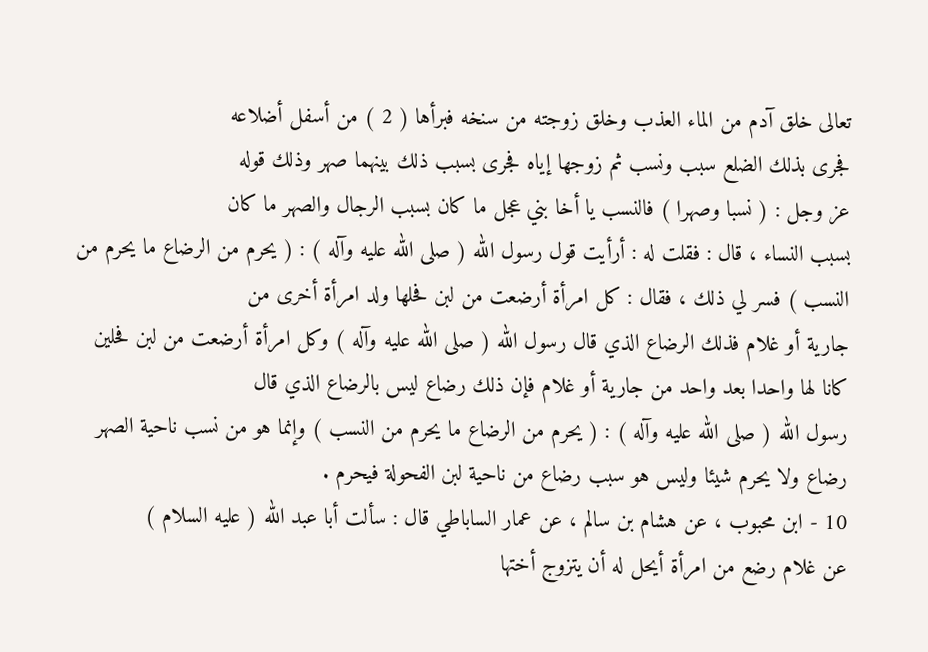تعالى خلق آدم من الماء العذب وخلق زوجته من سنخه فبرأها ( 2 ) من أسفل أضلاعه
فجرى بذلك الضلع سبب ونسب ثم زوجها إياه فجرى بسبب ذلك بينهما صهر وذلك قوله
عز وجل : ( نسبا وصهرا ) فالنسب يا أخا بني عجل ما كان بسبب الرجال والصهر ما كان
بسبب النساء ، قال : فقلت له : أرأيت قول رسول الله ( صلى الله عليه وآله ) : ( يحرم من الرضاع ما يحرم من
النسب ) فسر لي ذلك ، فقال : كل امرأة أرضعت من لبن فحلها ولد امرأة أخرى من
جارية أو غلام فذلك الرضاع الذي قال رسول الله ( صلى الله عليه وآله ) وكل امرأة أرضعت من لبن فحلين
كانا لها واحدا بعد واحد من جارية أو غلام فإن ذلك رضاع ليس بالرضاع الذي قال
رسول الله ( صلى الله عليه وآله ) : ( يحرم من الرضاع ما يحرم من النسب ) وإنما هو من نسب ناحية الصهر
رضاع ولا يحرم شيئا وليس هو سبب رضاع من ناحية لبن الفحولة فيحرم .
10 - ابن محبوب ، عن هشام بن سالم ، عن عمار الساباطي قال : سألت أبا عبد الله ( عليه السلام )
عن غلام رضع من امرأة أيحل له أن يتزوج أختها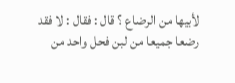لأبيها من الرضاع ؟ قال : فقال : لا فقد
رضعا جميعا من لبن فحل واحد من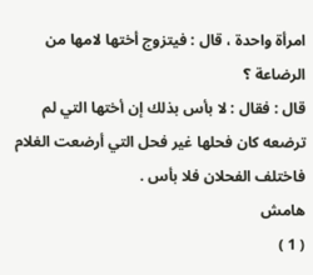امرأة واحدة ، قال : فيتزوج أختها لامها من الرضاعة ؟
قال : فقال : لا بأس بذلك إن أختها التي لم ترضعه كان فحلها غير فحل التي أرضعت الغلام
فاختلف الفحلان فلا بأس .
هامش
( 1 )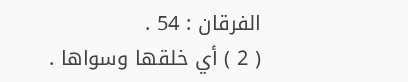الفرقان : 54 .
( 2 ) أي خلقها وسواها .